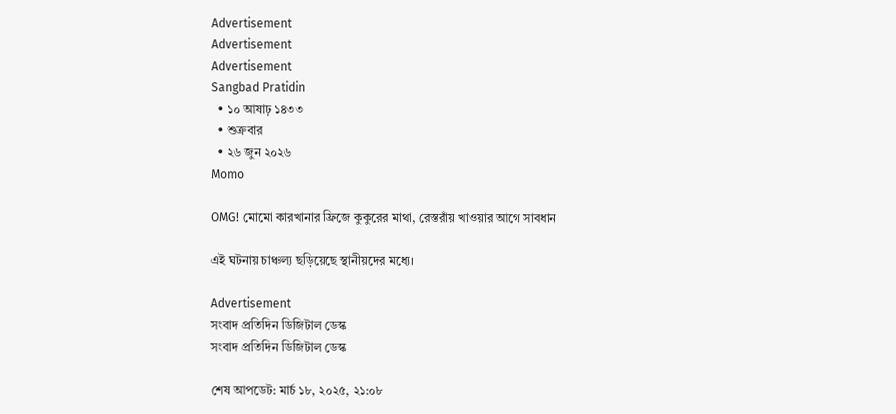Advertisement
Advertisement
Advertisement
Sangbad Pratidin
  • ১০ আষাঢ় ১৪৩৩
  • শুক্রবার
  • ২৬ জুন ২০২৬
Momo

OMG! মোমো কারখানার ফ্রিজে কুকুরের মাথা, রেস্তরাঁয় খাওয়ার আগে সাবধান

এই ঘটনায় চাঞ্চল্য ছড়িয়েছে স্থানীয়দের মধ্যে।

Advertisement
সংবাদ প্রতিদিন ডিজিটাল ডেস্ক
সংবাদ প্রতিদিন ডিজিটাল ডেস্ক

শেষ আপডেট: মার্চ ১৮, ২০২৫, ২১:০৮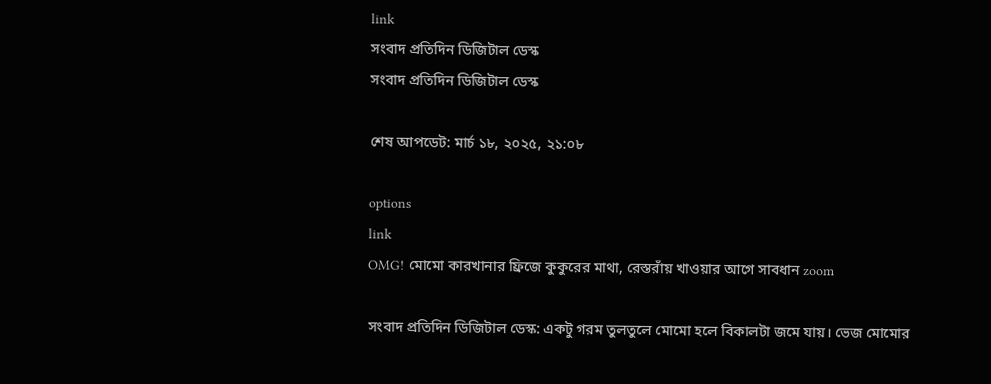link
সংবাদ প্রতিদিন ডিজিটাল ডেস্ক
সংবাদ প্রতিদিন ডিজিটাল ডেস্ক

শেষ আপডেট: মার্চ ১৮, ২০২৫, ২১:০৮

options
link
OMG! মোমো কারখানার ফ্রিজে কুকুরের মাথা, রেস্তরাঁয় খাওয়ার আগে সাবধান zoom

সংবাদ প্রতিদিন ডিজিটাল ডেস্ক: একটু গরম তুলতুলে মোমো হলে বিকালটা জমে যায়। ভেজ মোমোর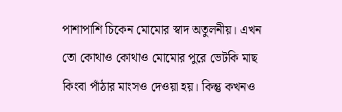পাশাপাশি চিকেন মোমোর স্বাদ অতুলনীয়। এখন তো কোথাও কোথাও মোমোর পুরে ভেটকি মাছ কিংবা পাঁঠার মাংসও দেওয়া হয়। কিন্তু কখনও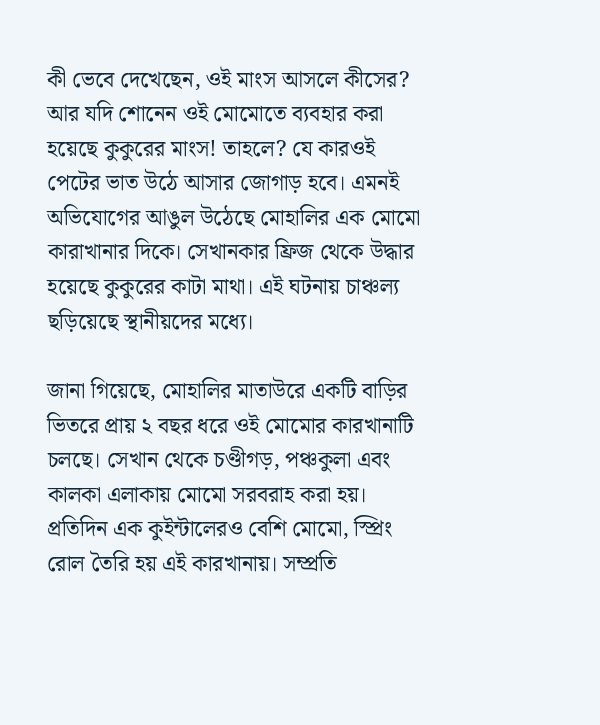কী ভেবে দেখেছেন, ওই মাংস আসলে কীসের? আর যদি শোনেন ওই মোমোতে ব্যবহার করা হয়েছে কুকুরের মাংস! তাহলে? যে কারওই পেটের ভাত উঠে আসার জোগাড় হবে। এমনই অভিযোগের আঙুল উঠেছে মোহালির এক মোমো কারাখানার দিকে। সেখানকার ফ্রিজ থেকে উদ্ধার হয়েছে কুকুরের কাটা মাথা। এই ঘটনায় চাঞ্চল্য ছড়িয়েছে স্থানীয়দের মধ্যে।

জানা গিয়েছে, মোহালির মাতাউরে একটি বাড়ির ভিতরে প্রায় ২ বছর ধরে ওই মোমোর কারখানাটি চলছে। সেখান থেকে চণ্ডীগড়, পঞ্চকুলা এবং কালকা এলাকায় মোমো সরবরাহ করা হয়। প্রতিদিন এক কুইন্টালেরও বেশি মোমো, স্প্রিং রোল তৈরি হয় এই কারখানায়। সম্প্রতি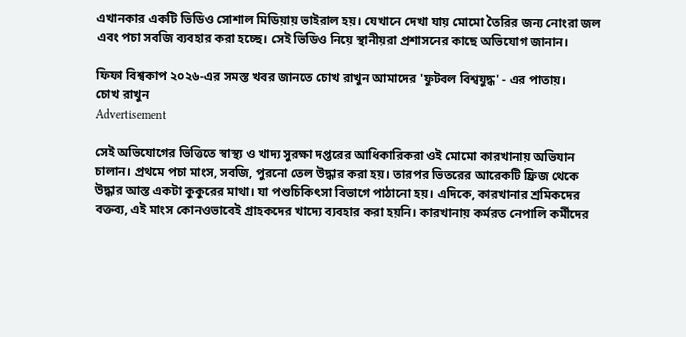এখানকার একটি ভিডিও সোশাল মিডিয়ায় ভাইরাল হয়। যেখানে দেখা যায় মোমো তৈরির জন্য নোংরা জল এবং পচা সবজি ব্যবহার করা হচ্ছে। সেই ভিডিও নিয়ে স্থানীয়রা প্রশাসনের কাছে অভিযোগ জানান।

ফিফা বিশ্বকাপ ২০২৬-এর সমস্ত খবর জানতে চোখ রাখুন আমাদের 'ফুটবল বিশ্বযুদ্ধ' - এর পাতায়।
চোখ রাখুন
Advertisement

সেই অভিযোগের ভিত্তিতে স্বাস্থ্য ও খাদ্য সুরক্ষা দপ্তরের আধিকারিকরা ওই মোমো কারখানায় অভিযান চালান। প্রথমে পচা মাংস, সবজি, পুরনো তেল উদ্ধার করা হয়। তারপর ভিতরের আরেকটি ফ্রিজ থেকে উদ্ধার আস্ত একটা কুকুরের মাথা। যা পশুচিকিৎসা বিভাগে পাঠানো হয়। এদিকে, কারখানার শ্রমিকদের বক্তব্য, এই মাংস কোনওভাবেই গ্রাহকদের খাদ্যে ব্যবহার করা হয়নি। কারখানায় কর্মরত নেপালি কর্মীদের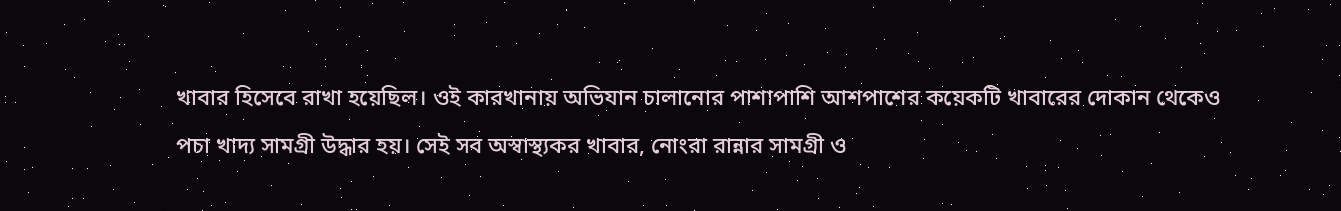খাবার হিসেবে রাখা হয়েছিল। ওই কারখানায় অভিযান চালানোর পাশাপাশি আশপাশের কয়েকটি খাবারের দোকান থেকেও পচা খাদ্য সামগ্রী উদ্ধার হয়। সেই সব অস্বাস্থ্যকর খাবার, নোংরা রান্নার সামগ্রী ও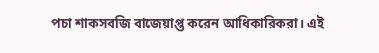পচা শাকসবজি বাজেয়াপ্ত করেন আধিকারিকরা। এই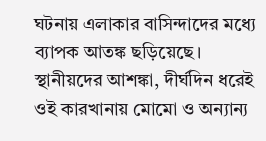ঘটনায় এলাকার বাসিন্দাদের মধ্যে ব্যাপক আতঙ্ক ছড়িয়েছে। স্থানীয়দের আশঙ্কা, দীর্ঘদিন ধরেই ওই কারখানায় মোমো ও অন্যান্য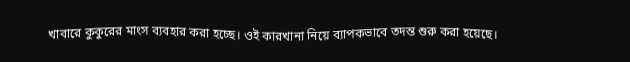খাবারে কুকুরের মাংস ব্যবহার করা হচ্ছে। ওই কারখানা নিয়ে ব্যাপকভাবে তদন্ত শুরু করা হয়েছে।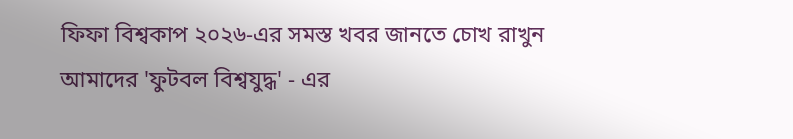ফিফা বিশ্বকাপ ২০২৬-এর সমস্ত খবর জানতে চোখ রাখুন আমাদের 'ফুটবল বিশ্বযুদ্ধ' - এর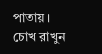পাতায়।
চোখ রাখুন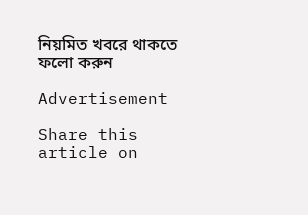নিয়মিত খবরে থাকতে ফলো করুন

Advertisement

Share this article on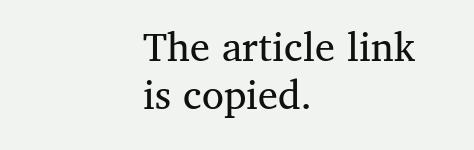The article link is copied.